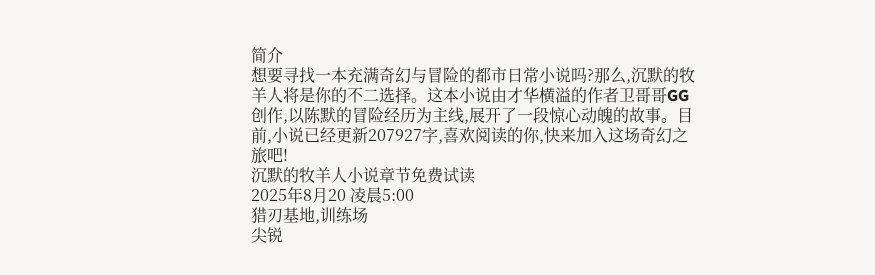简介
想要寻找一本充满奇幻与冒险的都市日常小说吗?那么,沉默的牧羊人将是你的不二选择。这本小说由才华横溢的作者卫哥哥GG创作,以陈默的冒险经历为主线,展开了一段惊心动魄的故事。目前,小说已经更新207927字,喜欢阅读的你,快来加入这场奇幻之旅吧!
沉默的牧羊人小说章节免费试读
2025年8月20 凌晨5:00
猎刃基地,训练场
尖锐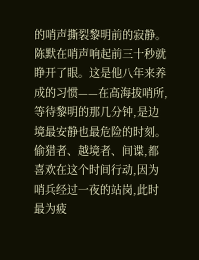的哨声撕裂黎明前的寂静。
陈默在哨声响起前三十秒就睁开了眼。这是他八年来养成的习惯——在高海拔哨所,等待黎明的那几分钟,是边境最安静也最危险的时刻。偷猎者、越境者、间谍,都喜欢在这个时间行动,因为哨兵经过一夜的站岗,此时最为疲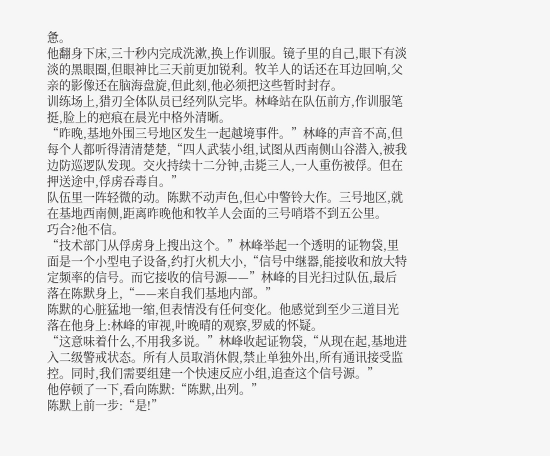惫。
他翻身下床,三十秒内完成洗漱,换上作训服。镜子里的自己,眼下有淡淡的黑眼圈,但眼神比三天前更加锐利。牧羊人的话还在耳边回响,父亲的影像还在脑海盘旋,但此刻,他必须把这些暂时封存。
训练场上,猎刃全体队员已经列队完毕。林峰站在队伍前方,作训服笔挺,脸上的疤痕在晨光中格外清晰。
“昨晚,基地外围三号地区发生一起越境事件。”林峰的声音不高,但每个人都听得清清楚楚,“四人武装小组,试图从西南侧山谷潜入,被我边防巡逻队发现。交火持续十二分钟,击毙三人,一人重伤被俘。但在押送途中,俘虏吞毒自。”
队伍里一阵轻微的动。陈默不动声色,但心中警铃大作。三号地区,就在基地西南侧,距离昨晚他和牧羊人会面的三号哨塔不到五公里。
巧合?他不信。
“技术部门从俘虏身上搜出这个。”林峰举起一个透明的证物袋,里面是一个小型电子设备,约打火机大小,“信号中继器,能接收和放大特定频率的信号。而它接收的信号源——”林峰的目光扫过队伍,最后落在陈默身上,“——来自我们基地内部。”
陈默的心脏猛地一缩,但表情没有任何变化。他感觉到至少三道目光落在他身上:林峰的审视,叶晚晴的观察,罗威的怀疑。
“这意味着什么,不用我多说。”林峰收起证物袋,“从现在起,基地进入二级警戒状态。所有人员取消休假,禁止单独外出,所有通讯接受监控。同时,我们需要组建一个快速反应小组,追查这个信号源。”
他停顿了一下,看向陈默:“陈默,出列。”
陈默上前一步:“是!”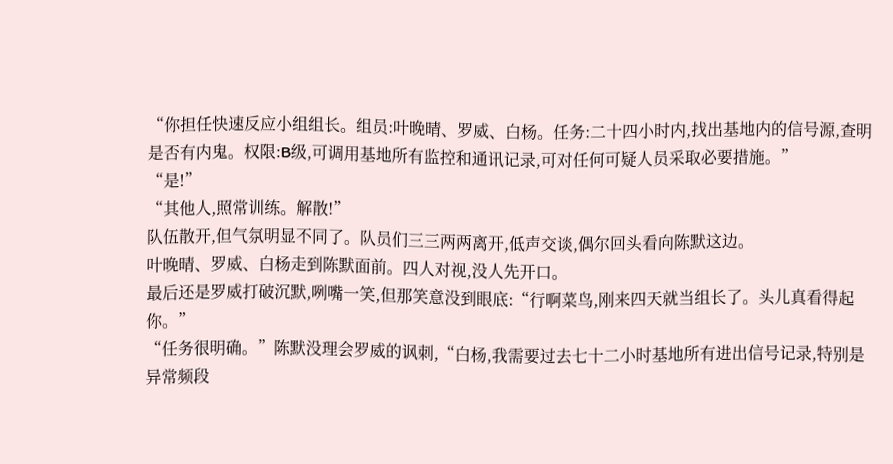“你担任快速反应小组组长。组员:叶晚晴、罗威、白杨。任务:二十四小时内,找出基地内的信号源,查明是否有内鬼。权限:B级,可调用基地所有监控和通讯记录,可对任何可疑人员采取必要措施。”
“是!”
“其他人,照常训练。解散!”
队伍散开,但气氛明显不同了。队员们三三两两离开,低声交谈,偶尔回头看向陈默这边。
叶晚晴、罗威、白杨走到陈默面前。四人对视,没人先开口。
最后还是罗威打破沉默,咧嘴一笑,但那笑意没到眼底:“行啊菜鸟,刚来四天就当组长了。头儿真看得起你。”
“任务很明确。”陈默没理会罗威的讽刺,“白杨,我需要过去七十二小时基地所有进出信号记录,特别是异常频段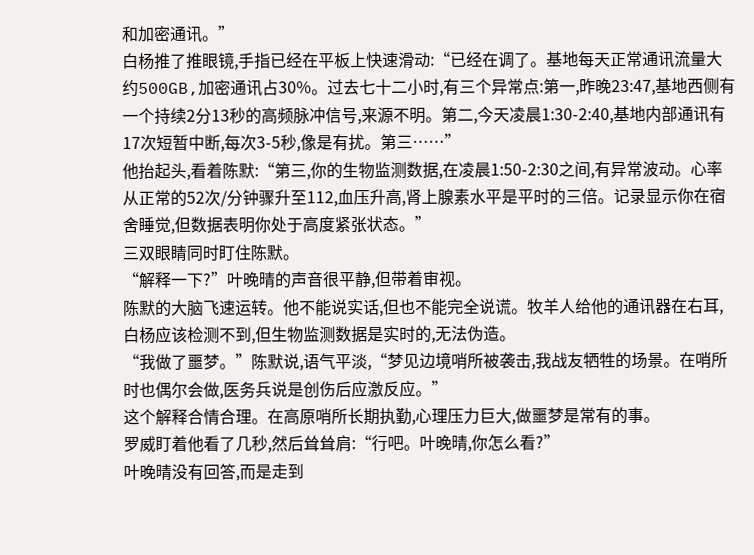和加密通讯。”
白杨推了推眼镜,手指已经在平板上快速滑动:“已经在调了。基地每天正常通讯流量大约500GB,加密通讯占30%。过去七十二小时,有三个异常点:第一,昨晚23:47,基地西侧有一个持续2分13秒的高频脉冲信号,来源不明。第二,今天凌晨1:30-2:40,基地内部通讯有17次短暂中断,每次3-5秒,像是有扰。第三……”
他抬起头,看着陈默:“第三,你的生物监测数据,在凌晨1:50-2:30之间,有异常波动。心率从正常的52次/分钟骤升至112,血压升高,肾上腺素水平是平时的三倍。记录显示你在宿舍睡觉,但数据表明你处于高度紧张状态。”
三双眼睛同时盯住陈默。
“解释一下?”叶晚晴的声音很平静,但带着审视。
陈默的大脑飞速运转。他不能说实话,但也不能完全说谎。牧羊人给他的通讯器在右耳,白杨应该检测不到,但生物监测数据是实时的,无法伪造。
“我做了噩梦。”陈默说,语气平淡,“梦见边境哨所被袭击,我战友牺牲的场景。在哨所时也偶尔会做,医务兵说是创伤后应激反应。”
这个解释合情合理。在高原哨所长期执勤,心理压力巨大,做噩梦是常有的事。
罗威盯着他看了几秒,然后耸耸肩:“行吧。叶晚晴,你怎么看?”
叶晚晴没有回答,而是走到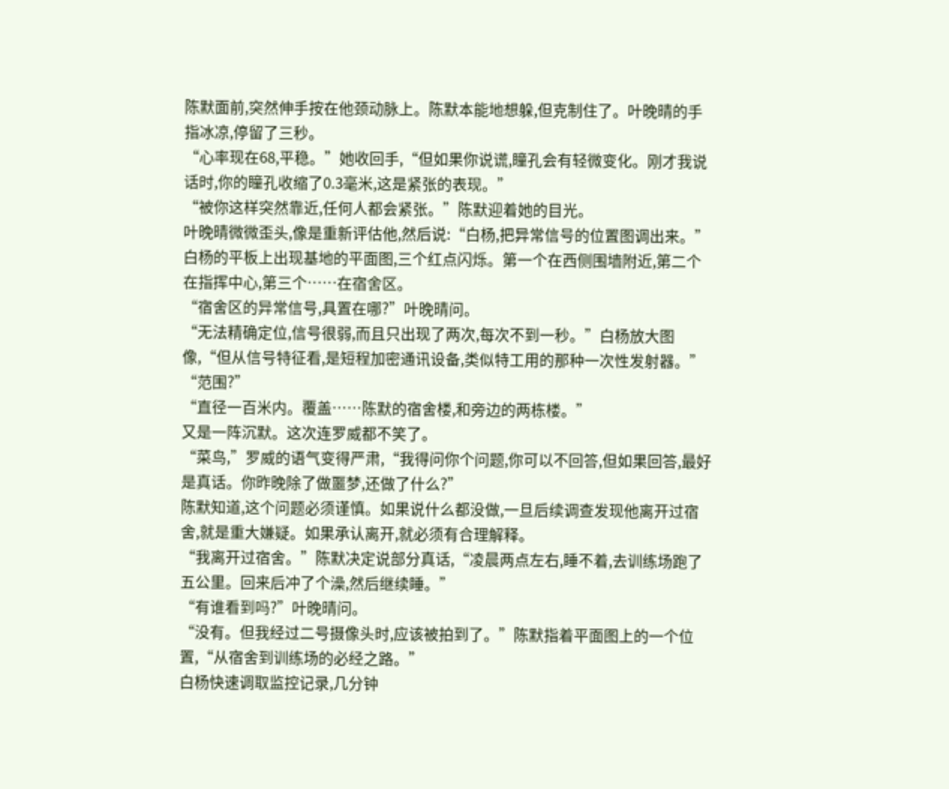陈默面前,突然伸手按在他颈动脉上。陈默本能地想躲,但克制住了。叶晚晴的手指冰凉,停留了三秒。
“心率现在68,平稳。”她收回手,“但如果你说谎,瞳孔会有轻微变化。刚才我说话时,你的瞳孔收缩了0.3毫米,这是紧张的表现。”
“被你这样突然靠近,任何人都会紧张。”陈默迎着她的目光。
叶晚晴微微歪头,像是重新评估他,然后说:“白杨,把异常信号的位置图调出来。”
白杨的平板上出现基地的平面图,三个红点闪烁。第一个在西侧围墙附近,第二个在指挥中心,第三个……在宿舍区。
“宿舍区的异常信号,具置在哪?”叶晚晴问。
“无法精确定位,信号很弱,而且只出现了两次,每次不到一秒。”白杨放大图像,“但从信号特征看,是短程加密通讯设备,类似特工用的那种一次性发射器。”
“范围?”
“直径一百米内。覆盖……陈默的宿舍楼,和旁边的两栋楼。”
又是一阵沉默。这次连罗威都不笑了。
“菜鸟,”罗威的语气变得严肃,“我得问你个问题,你可以不回答,但如果回答,最好是真话。你昨晚除了做噩梦,还做了什么?”
陈默知道,这个问题必须谨慎。如果说什么都没做,一旦后续调查发现他离开过宿舍,就是重大嫌疑。如果承认离开,就必须有合理解释。
“我离开过宿舍。”陈默决定说部分真话,“凌晨两点左右,睡不着,去训练场跑了五公里。回来后冲了个澡,然后继续睡。”
“有谁看到吗?”叶晚晴问。
“没有。但我经过二号摄像头时,应该被拍到了。”陈默指着平面图上的一个位置,“从宿舍到训练场的必经之路。”
白杨快速调取监控记录,几分钟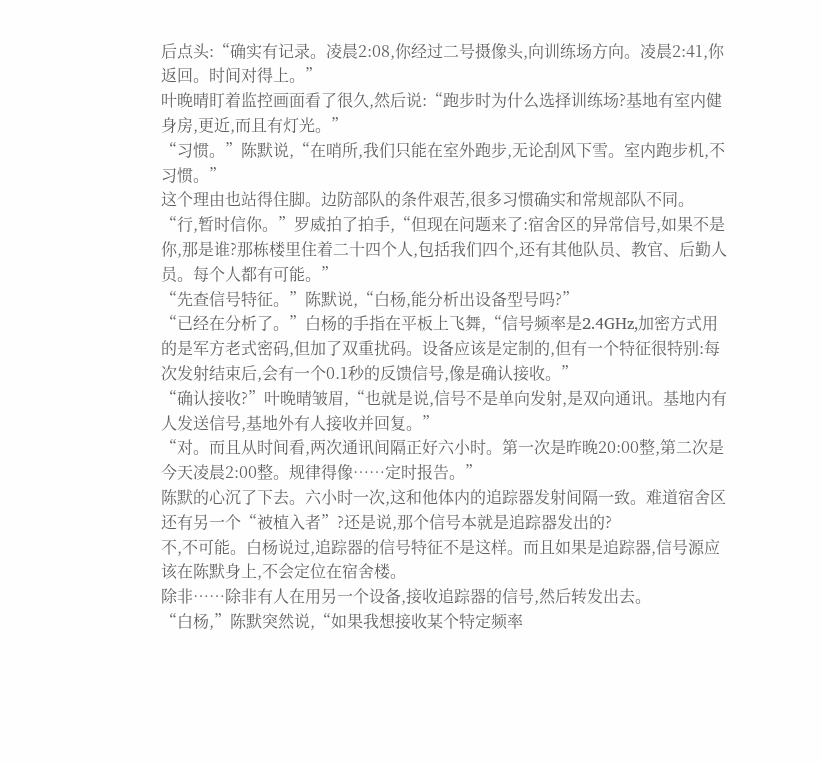后点头:“确实有记录。凌晨2:08,你经过二号摄像头,向训练场方向。凌晨2:41,你返回。时间对得上。”
叶晚晴盯着监控画面看了很久,然后说:“跑步时为什么选择训练场?基地有室内健身房,更近,而且有灯光。”
“习惯。”陈默说,“在哨所,我们只能在室外跑步,无论刮风下雪。室内跑步机,不习惯。”
这个理由也站得住脚。边防部队的条件艰苦,很多习惯确实和常规部队不同。
“行,暂时信你。”罗威拍了拍手,“但现在问题来了:宿舍区的异常信号,如果不是你,那是谁?那栋楼里住着二十四个人,包括我们四个,还有其他队员、教官、后勤人员。每个人都有可能。”
“先查信号特征。”陈默说,“白杨,能分析出设备型号吗?”
“已经在分析了。”白杨的手指在平板上飞舞,“信号频率是2.4GHz,加密方式用的是军方老式密码,但加了双重扰码。设备应该是定制的,但有一个特征很特别:每次发射结束后,会有一个0.1秒的反馈信号,像是确认接收。”
“确认接收?”叶晚晴皱眉,“也就是说,信号不是单向发射,是双向通讯。基地内有人发送信号,基地外有人接收并回复。”
“对。而且从时间看,两次通讯间隔正好六小时。第一次是昨晚20:00整,第二次是今天凌晨2:00整。规律得像……定时报告。”
陈默的心沉了下去。六小时一次,这和他体内的追踪器发射间隔一致。难道宿舍区还有另一个“被植入者”?还是说,那个信号本就是追踪器发出的?
不,不可能。白杨说过,追踪器的信号特征不是这样。而且如果是追踪器,信号源应该在陈默身上,不会定位在宿舍楼。
除非……除非有人在用另一个设备,接收追踪器的信号,然后转发出去。
“白杨,”陈默突然说,“如果我想接收某个特定频率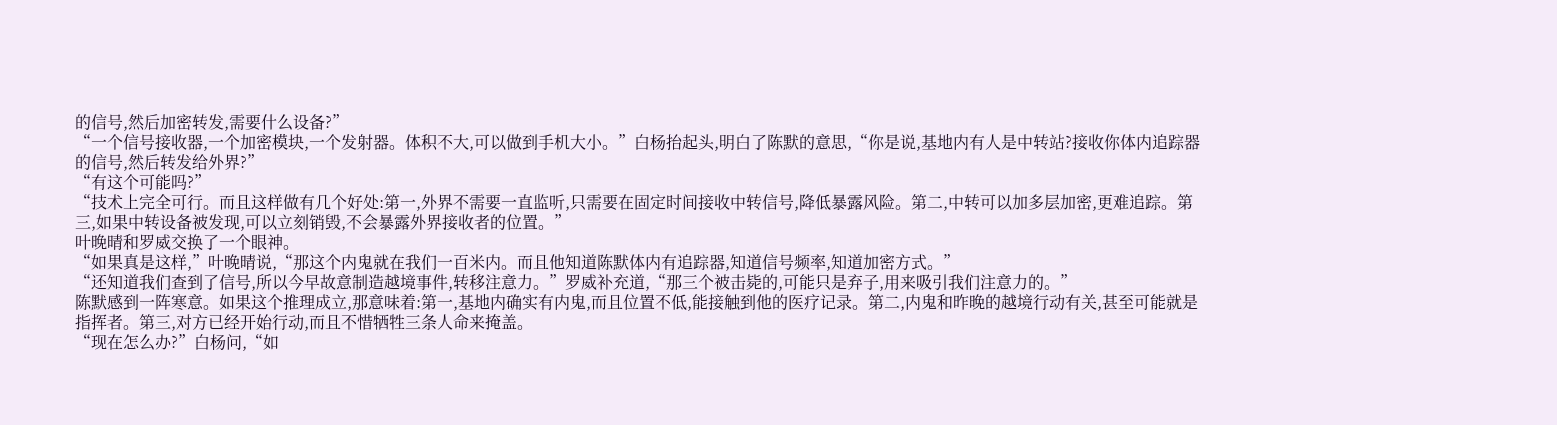的信号,然后加密转发,需要什么设备?”
“一个信号接收器,一个加密模块,一个发射器。体积不大,可以做到手机大小。”白杨抬起头,明白了陈默的意思,“你是说,基地内有人是中转站?接收你体内追踪器的信号,然后转发给外界?”
“有这个可能吗?”
“技术上完全可行。而且这样做有几个好处:第一,外界不需要一直监听,只需要在固定时间接收中转信号,降低暴露风险。第二,中转可以加多层加密,更难追踪。第三,如果中转设备被发现,可以立刻销毁,不会暴露外界接收者的位置。”
叶晚晴和罗威交换了一个眼神。
“如果真是这样,”叶晚晴说,“那这个内鬼就在我们一百米内。而且他知道陈默体内有追踪器,知道信号频率,知道加密方式。”
“还知道我们查到了信号,所以今早故意制造越境事件,转移注意力。”罗威补充道,“那三个被击毙的,可能只是弃子,用来吸引我们注意力的。”
陈默感到一阵寒意。如果这个推理成立,那意味着:第一,基地内确实有内鬼,而且位置不低,能接触到他的医疗记录。第二,内鬼和昨晚的越境行动有关,甚至可能就是指挥者。第三,对方已经开始行动,而且不惜牺牲三条人命来掩盖。
“现在怎么办?”白杨问,“如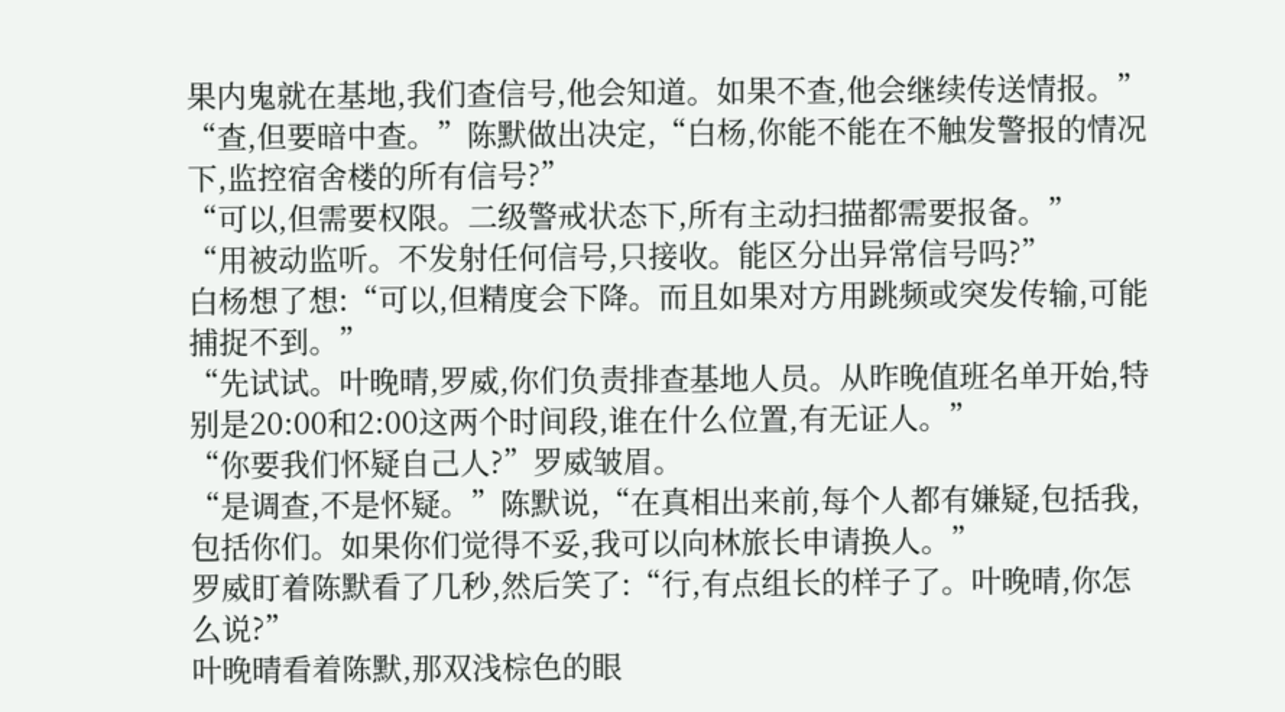果内鬼就在基地,我们查信号,他会知道。如果不查,他会继续传送情报。”
“查,但要暗中查。”陈默做出决定,“白杨,你能不能在不触发警报的情况下,监控宿舍楼的所有信号?”
“可以,但需要权限。二级警戒状态下,所有主动扫描都需要报备。”
“用被动监听。不发射任何信号,只接收。能区分出异常信号吗?”
白杨想了想:“可以,但精度会下降。而且如果对方用跳频或突发传输,可能捕捉不到。”
“先试试。叶晚晴,罗威,你们负责排查基地人员。从昨晚值班名单开始,特别是20:00和2:00这两个时间段,谁在什么位置,有无证人。”
“你要我们怀疑自己人?”罗威皱眉。
“是调查,不是怀疑。”陈默说,“在真相出来前,每个人都有嫌疑,包括我,包括你们。如果你们觉得不妥,我可以向林旅长申请换人。”
罗威盯着陈默看了几秒,然后笑了:“行,有点组长的样子了。叶晚晴,你怎么说?”
叶晚晴看着陈默,那双浅棕色的眼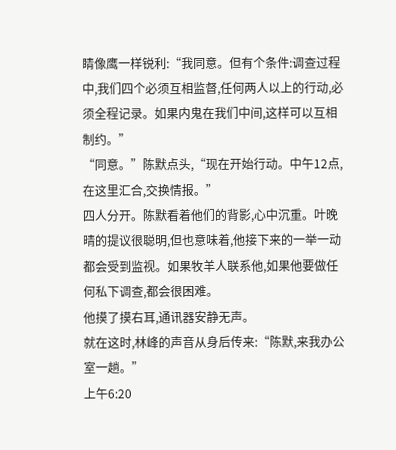睛像鹰一样锐利:“我同意。但有个条件:调查过程中,我们四个必须互相监督,任何两人以上的行动,必须全程记录。如果内鬼在我们中间,这样可以互相制约。”
“同意。”陈默点头,“现在开始行动。中午12点,在这里汇合,交换情报。”
四人分开。陈默看着他们的背影,心中沉重。叶晚晴的提议很聪明,但也意味着,他接下来的一举一动都会受到监视。如果牧羊人联系他,如果他要做任何私下调查,都会很困难。
他摸了摸右耳,通讯器安静无声。
就在这时,林峰的声音从身后传来:“陈默,来我办公室一趟。”
上午6:20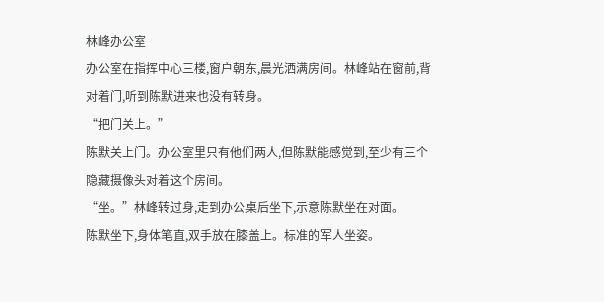林峰办公室
办公室在指挥中心三楼,窗户朝东,晨光洒满房间。林峰站在窗前,背对着门,听到陈默进来也没有转身。
“把门关上。”
陈默关上门。办公室里只有他们两人,但陈默能感觉到,至少有三个隐藏摄像头对着这个房间。
“坐。”林峰转过身,走到办公桌后坐下,示意陈默坐在对面。
陈默坐下,身体笔直,双手放在膝盖上。标准的军人坐姿。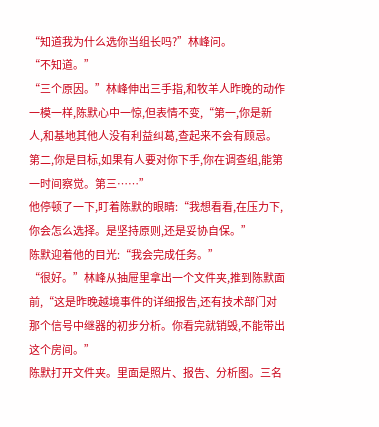“知道我为什么选你当组长吗?”林峰问。
“不知道。”
“三个原因。”林峰伸出三手指,和牧羊人昨晚的动作一模一样,陈默心中一惊,但表情不变,“第一,你是新人,和基地其他人没有利益纠葛,查起来不会有顾忌。第二,你是目标,如果有人要对你下手,你在调查组,能第一时间察觉。第三……”
他停顿了一下,盯着陈默的眼睛:“我想看看,在压力下,你会怎么选择。是坚持原则,还是妥协自保。”
陈默迎着他的目光:“我会完成任务。”
“很好。”林峰从抽屉里拿出一个文件夹,推到陈默面前,“这是昨晚越境事件的详细报告,还有技术部门对那个信号中继器的初步分析。你看完就销毁,不能带出这个房间。”
陈默打开文件夹。里面是照片、报告、分析图。三名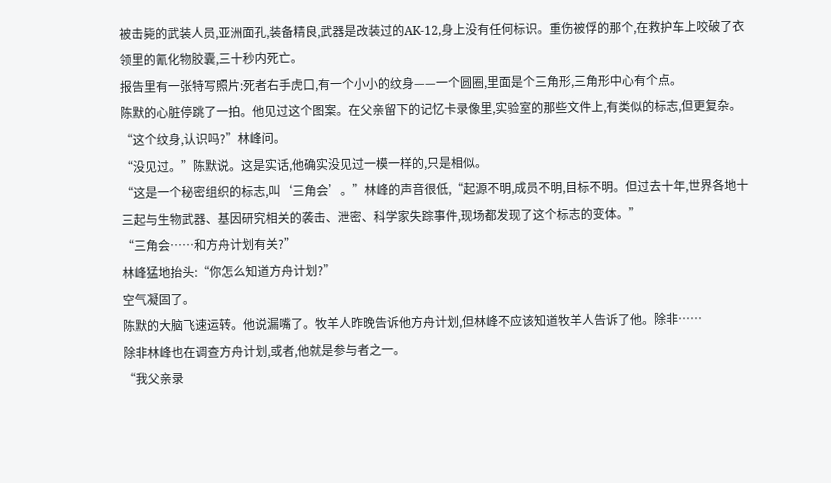被击毙的武装人员,亚洲面孔,装备精良,武器是改装过的AK-12,身上没有任何标识。重伤被俘的那个,在救护车上咬破了衣领里的氰化物胶囊,三十秒内死亡。
报告里有一张特写照片:死者右手虎口,有一个小小的纹身——一个圆圈,里面是个三角形,三角形中心有个点。
陈默的心脏停跳了一拍。他见过这个图案。在父亲留下的记忆卡录像里,实验室的那些文件上,有类似的标志,但更复杂。
“这个纹身,认识吗?”林峰问。
“没见过。”陈默说。这是实话,他确实没见过一模一样的,只是相似。
“这是一个秘密组织的标志,叫‘三角会’。”林峰的声音很低,“起源不明,成员不明,目标不明。但过去十年,世界各地十三起与生物武器、基因研究相关的袭击、泄密、科学家失踪事件,现场都发现了这个标志的变体。”
“三角会……和方舟计划有关?”
林峰猛地抬头:“你怎么知道方舟计划?”
空气凝固了。
陈默的大脑飞速运转。他说漏嘴了。牧羊人昨晚告诉他方舟计划,但林峰不应该知道牧羊人告诉了他。除非……
除非林峰也在调查方舟计划,或者,他就是参与者之一。
“我父亲录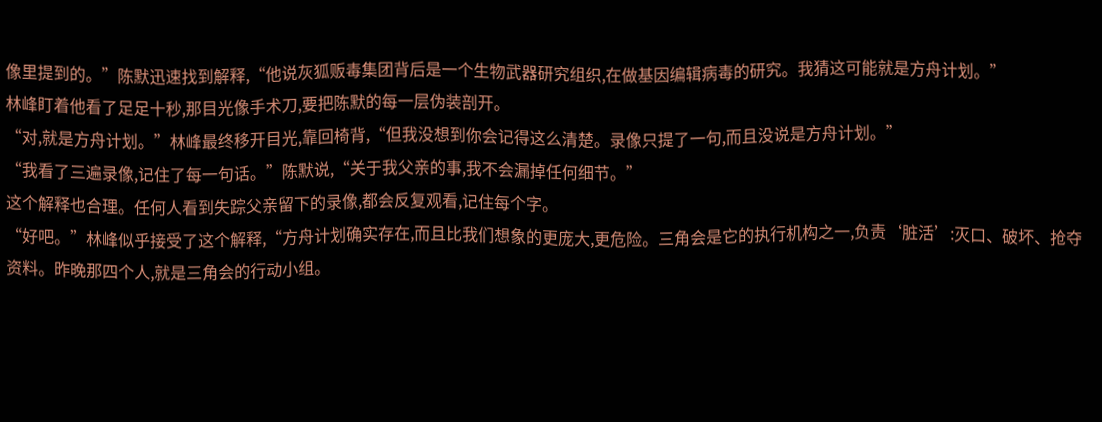像里提到的。”陈默迅速找到解释,“他说灰狐贩毒集团背后是一个生物武器研究组织,在做基因编辑病毒的研究。我猜这可能就是方舟计划。”
林峰盯着他看了足足十秒,那目光像手术刀,要把陈默的每一层伪装剖开。
“对,就是方舟计划。”林峰最终移开目光,靠回椅背,“但我没想到你会记得这么清楚。录像只提了一句,而且没说是方舟计划。”
“我看了三遍录像,记住了每一句话。”陈默说,“关于我父亲的事,我不会漏掉任何细节。”
这个解释也合理。任何人看到失踪父亲留下的录像,都会反复观看,记住每个字。
“好吧。”林峰似乎接受了这个解释,“方舟计划确实存在,而且比我们想象的更庞大,更危险。三角会是它的执行机构之一,负责‘脏活’:灭口、破坏、抢夺资料。昨晚那四个人,就是三角会的行动小组。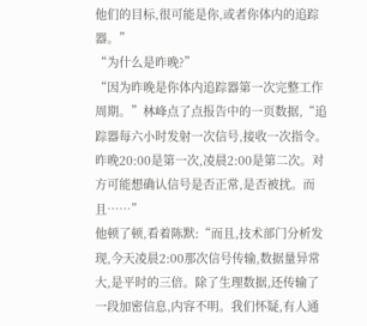他们的目标,很可能是你,或者你体内的追踪器。”
“为什么是昨晚?”
“因为昨晚是你体内追踪器第一次完整工作周期。”林峰点了点报告中的一页数据,“追踪器每六小时发射一次信号,接收一次指令。昨晚20:00是第一次,凌晨2:00是第二次。对方可能想确认信号是否正常,是否被扰。而且……”
他顿了顿,看着陈默:“而且,技术部门分析发现,今天凌晨2:00那次信号传输,数据量异常大,是平时的三倍。除了生理数据,还传输了一段加密信息,内容不明。我们怀疑,有人通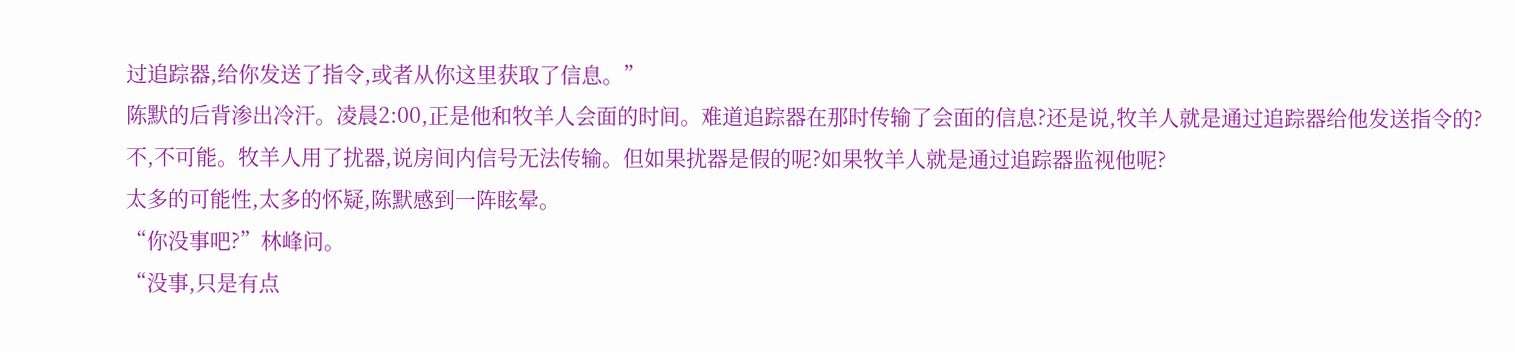过追踪器,给你发送了指令,或者从你这里获取了信息。”
陈默的后背渗出冷汗。凌晨2:00,正是他和牧羊人会面的时间。难道追踪器在那时传输了会面的信息?还是说,牧羊人就是通过追踪器给他发送指令的?
不,不可能。牧羊人用了扰器,说房间内信号无法传输。但如果扰器是假的呢?如果牧羊人就是通过追踪器监视他呢?
太多的可能性,太多的怀疑,陈默感到一阵眩晕。
“你没事吧?”林峰问。
“没事,只是有点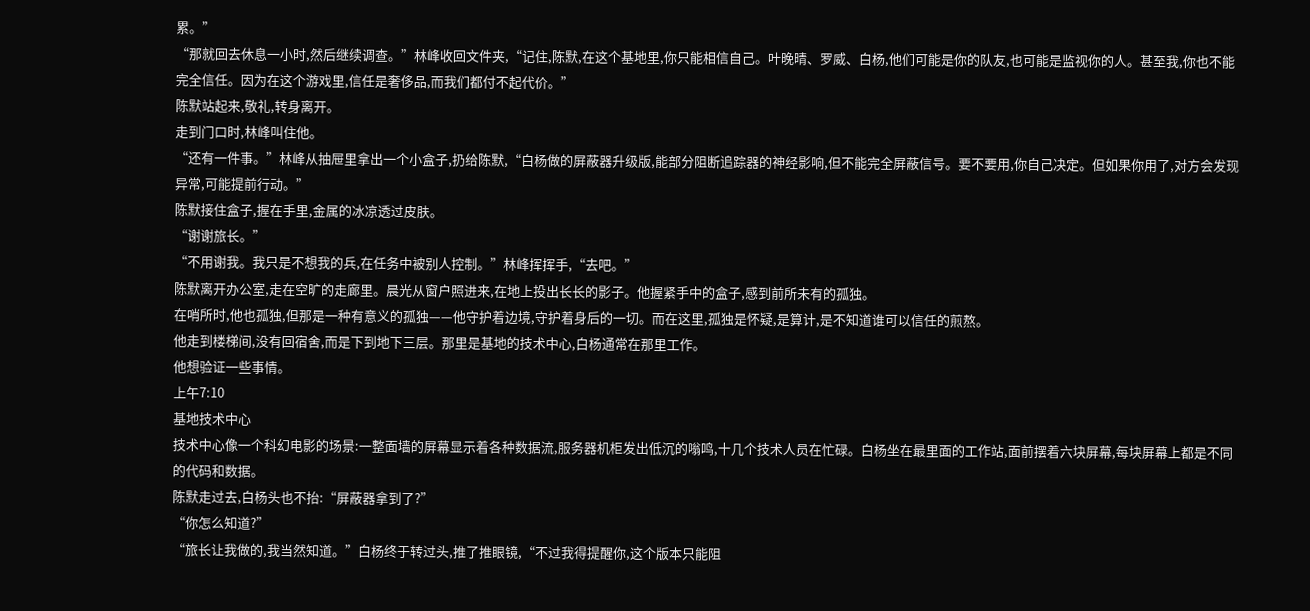累。”
“那就回去休息一小时,然后继续调查。”林峰收回文件夹,“记住,陈默,在这个基地里,你只能相信自己。叶晚晴、罗威、白杨,他们可能是你的队友,也可能是监视你的人。甚至我,你也不能完全信任。因为在这个游戏里,信任是奢侈品,而我们都付不起代价。”
陈默站起来,敬礼,转身离开。
走到门口时,林峰叫住他。
“还有一件事。”林峰从抽屉里拿出一个小盒子,扔给陈默,“白杨做的屏蔽器升级版,能部分阻断追踪器的神经影响,但不能完全屏蔽信号。要不要用,你自己决定。但如果你用了,对方会发现异常,可能提前行动。”
陈默接住盒子,握在手里,金属的冰凉透过皮肤。
“谢谢旅长。”
“不用谢我。我只是不想我的兵,在任务中被别人控制。”林峰挥挥手,“去吧。”
陈默离开办公室,走在空旷的走廊里。晨光从窗户照进来,在地上投出长长的影子。他握紧手中的盒子,感到前所未有的孤独。
在哨所时,他也孤独,但那是一种有意义的孤独——他守护着边境,守护着身后的一切。而在这里,孤独是怀疑,是算计,是不知道谁可以信任的煎熬。
他走到楼梯间,没有回宿舍,而是下到地下三层。那里是基地的技术中心,白杨通常在那里工作。
他想验证一些事情。
上午7:10
基地技术中心
技术中心像一个科幻电影的场景:一整面墙的屏幕显示着各种数据流,服务器机柜发出低沉的嗡鸣,十几个技术人员在忙碌。白杨坐在最里面的工作站,面前摆着六块屏幕,每块屏幕上都是不同的代码和数据。
陈默走过去,白杨头也不抬:“屏蔽器拿到了?”
“你怎么知道?”
“旅长让我做的,我当然知道。”白杨终于转过头,推了推眼镜,“不过我得提醒你,这个版本只能阻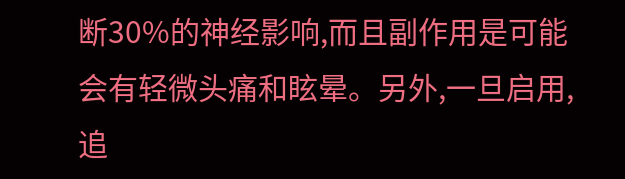断30%的神经影响,而且副作用是可能会有轻微头痛和眩晕。另外,一旦启用,追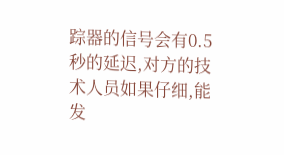踪器的信号会有0.5秒的延迟,对方的技术人员如果仔细,能发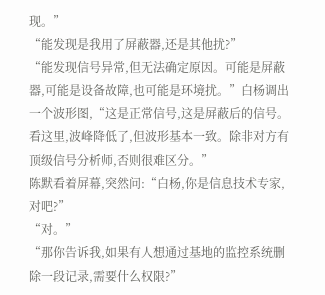现。”
“能发现是我用了屏蔽器,还是其他扰?”
“能发现信号异常,但无法确定原因。可能是屏蔽器,可能是设备故障,也可能是环境扰。”白杨调出一个波形图,“这是正常信号,这是屏蔽后的信号。看这里,波峰降低了,但波形基本一致。除非对方有顶级信号分析师,否则很难区分。”
陈默看着屏幕,突然问:“白杨,你是信息技术专家,对吧?”
“对。”
“那你告诉我,如果有人想通过基地的监控系统删除一段记录,需要什么权限?”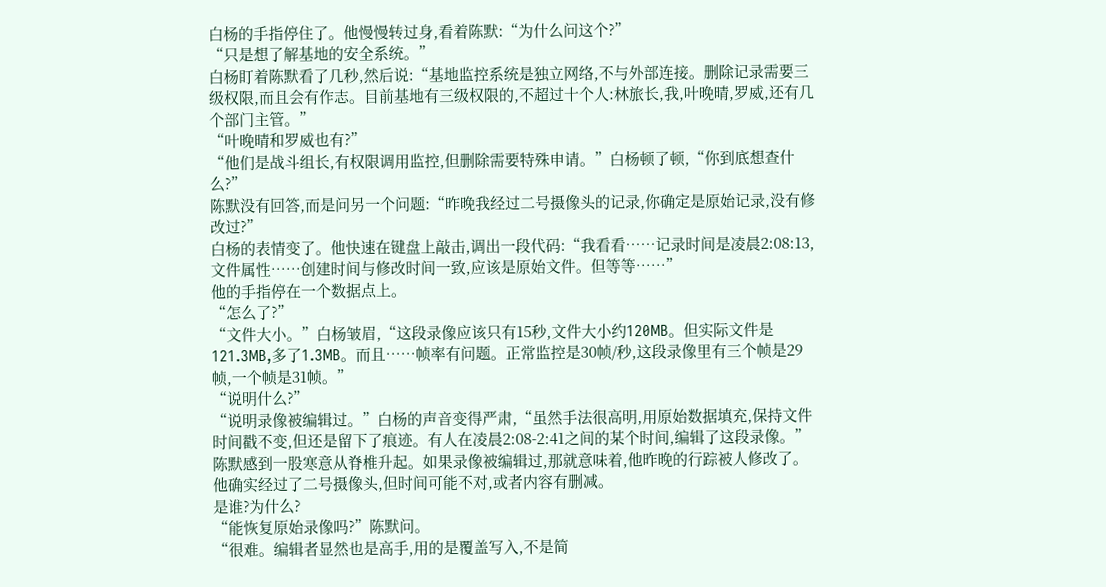白杨的手指停住了。他慢慢转过身,看着陈默:“为什么问这个?”
“只是想了解基地的安全系统。”
白杨盯着陈默看了几秒,然后说:“基地监控系统是独立网络,不与外部连接。删除记录需要三级权限,而且会有作志。目前基地有三级权限的,不超过十个人:林旅长,我,叶晚晴,罗威,还有几个部门主管。”
“叶晚晴和罗威也有?”
“他们是战斗组长,有权限调用监控,但删除需要特殊申请。”白杨顿了顿,“你到底想查什么?”
陈默没有回答,而是问另一个问题:“昨晚我经过二号摄像头的记录,你确定是原始记录,没有修改过?”
白杨的表情变了。他快速在键盘上敲击,调出一段代码:“我看看……记录时间是凌晨2:08:13,文件属性……创建时间与修改时间一致,应该是原始文件。但等等……”
他的手指停在一个数据点上。
“怎么了?”
“文件大小。”白杨皱眉,“这段录像应该只有15秒,文件大小约120MB。但实际文件是121.3MB,多了1.3MB。而且……帧率有问题。正常监控是30帧/秒,这段录像里有三个帧是29帧,一个帧是31帧。”
“说明什么?”
“说明录像被编辑过。”白杨的声音变得严肃,“虽然手法很高明,用原始数据填充,保持文件时间戳不变,但还是留下了痕迹。有人在凌晨2:08-2:41之间的某个时间,编辑了这段录像。”
陈默感到一股寒意从脊椎升起。如果录像被编辑过,那就意味着,他昨晚的行踪被人修改了。他确实经过了二号摄像头,但时间可能不对,或者内容有删减。
是谁?为什么?
“能恢复原始录像吗?”陈默问。
“很难。编辑者显然也是高手,用的是覆盖写入,不是简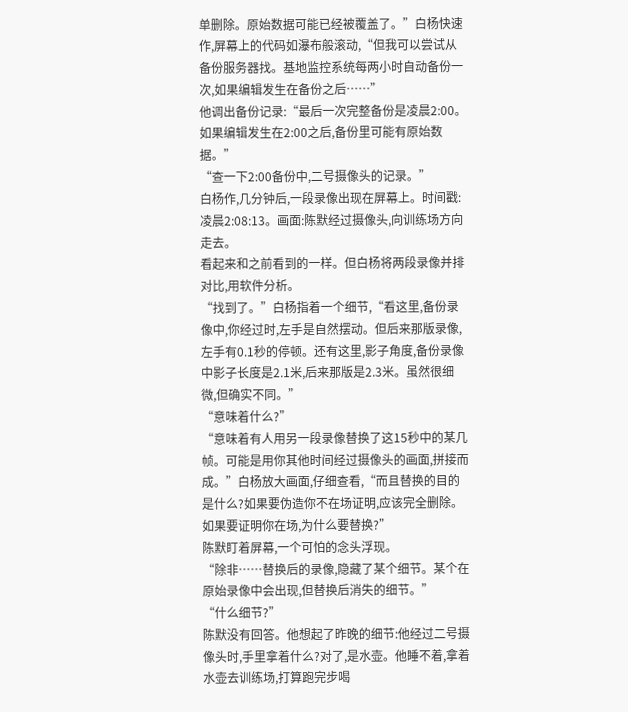单删除。原始数据可能已经被覆盖了。”白杨快速作,屏幕上的代码如瀑布般滚动,“但我可以尝试从备份服务器找。基地监控系统每两小时自动备份一次,如果编辑发生在备份之后……”
他调出备份记录:“最后一次完整备份是凌晨2:00。如果编辑发生在2:00之后,备份里可能有原始数据。”
“查一下2:00备份中,二号摄像头的记录。”
白杨作,几分钟后,一段录像出现在屏幕上。时间戳:凌晨2:08:13。画面:陈默经过摄像头,向训练场方向走去。
看起来和之前看到的一样。但白杨将两段录像并排对比,用软件分析。
“找到了。”白杨指着一个细节,“看这里,备份录像中,你经过时,左手是自然摆动。但后来那版录像,左手有0.1秒的停顿。还有这里,影子角度,备份录像中影子长度是2.1米,后来那版是2.3米。虽然很细微,但确实不同。”
“意味着什么?”
“意味着有人用另一段录像替换了这15秒中的某几帧。可能是用你其他时间经过摄像头的画面,拼接而成。”白杨放大画面,仔细查看,“而且替换的目的是什么?如果要伪造你不在场证明,应该完全删除。如果要证明你在场,为什么要替换?”
陈默盯着屏幕,一个可怕的念头浮现。
“除非……替换后的录像,隐藏了某个细节。某个在原始录像中会出现,但替换后消失的细节。”
“什么细节?”
陈默没有回答。他想起了昨晚的细节:他经过二号摄像头时,手里拿着什么?对了,是水壶。他睡不着,拿着水壶去训练场,打算跑完步喝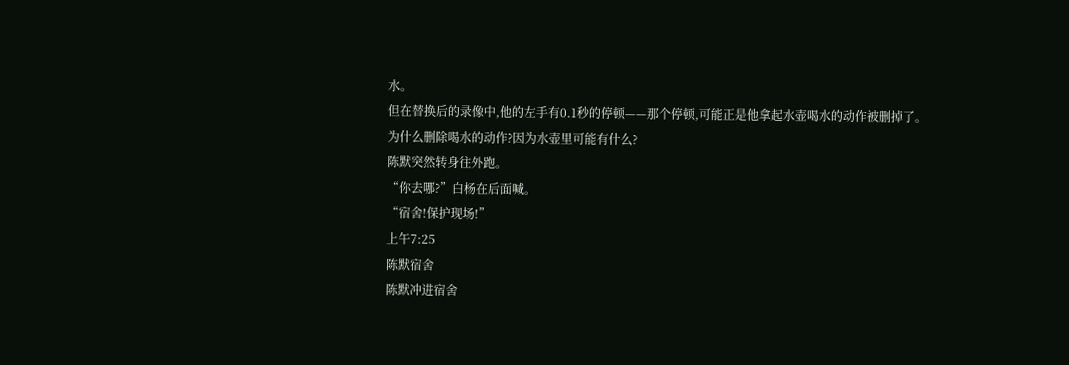水。
但在替换后的录像中,他的左手有0.1秒的停顿——那个停顿,可能正是他拿起水壶喝水的动作被删掉了。
为什么删除喝水的动作?因为水壶里可能有什么?
陈默突然转身往外跑。
“你去哪?”白杨在后面喊。
“宿舍!保护现场!”
上午7:25
陈默宿舍
陈默冲进宿舍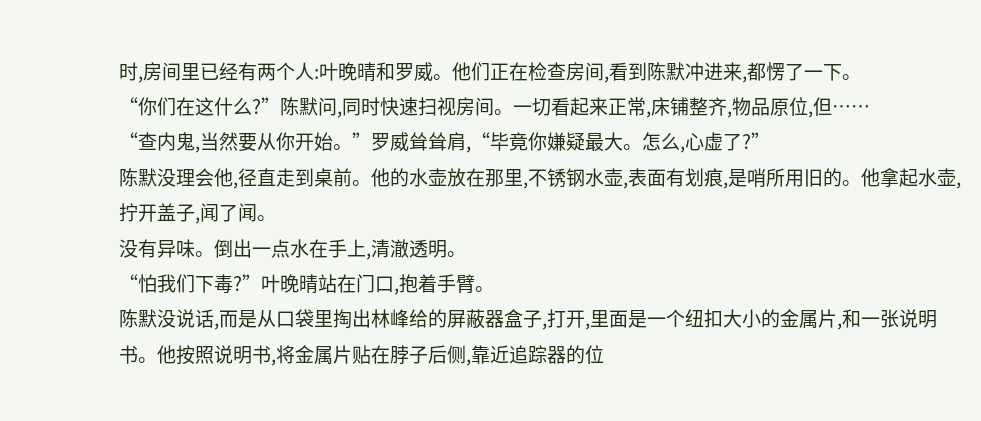时,房间里已经有两个人:叶晚晴和罗威。他们正在检查房间,看到陈默冲进来,都愣了一下。
“你们在这什么?”陈默问,同时快速扫视房间。一切看起来正常,床铺整齐,物品原位,但……
“查内鬼,当然要从你开始。”罗威耸耸肩,“毕竟你嫌疑最大。怎么,心虚了?”
陈默没理会他,径直走到桌前。他的水壶放在那里,不锈钢水壶,表面有划痕,是哨所用旧的。他拿起水壶,拧开盖子,闻了闻。
没有异味。倒出一点水在手上,清澈透明。
“怕我们下毒?”叶晚晴站在门口,抱着手臂。
陈默没说话,而是从口袋里掏出林峰给的屏蔽器盒子,打开,里面是一个纽扣大小的金属片,和一张说明书。他按照说明书,将金属片贴在脖子后侧,靠近追踪器的位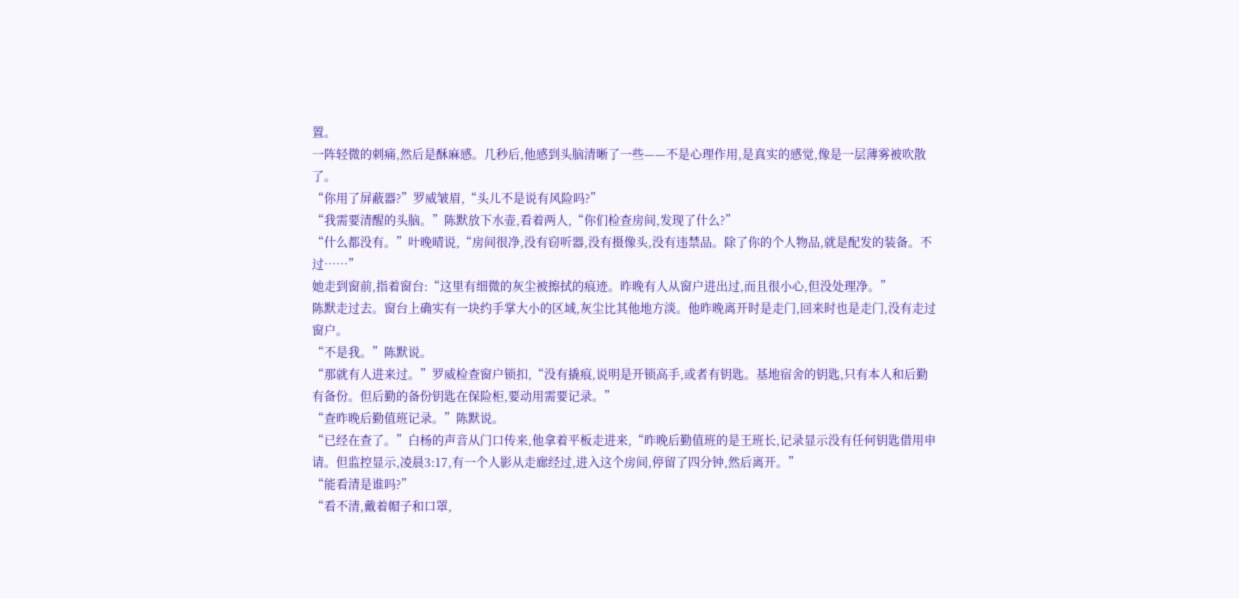置。
一阵轻微的刺痛,然后是酥麻感。几秒后,他感到头脑清晰了一些——不是心理作用,是真实的感觉,像是一层薄雾被吹散了。
“你用了屏蔽器?”罗威皱眉,“头儿不是说有风险吗?”
“我需要清醒的头脑。”陈默放下水壶,看着两人,“你们检查房间,发现了什么?”
“什么都没有。”叶晚晴说,“房间很净,没有窃听器,没有摄像头,没有违禁品。除了你的个人物品,就是配发的装备。不过……”
她走到窗前,指着窗台:“这里有细微的灰尘被擦拭的痕迹。昨晚有人从窗户进出过,而且很小心,但没处理净。”
陈默走过去。窗台上确实有一块约手掌大小的区域,灰尘比其他地方淡。他昨晚离开时是走门,回来时也是走门,没有走过窗户。
“不是我。”陈默说。
“那就有人进来过。”罗威检查窗户锁扣,“没有撬痕,说明是开锁高手,或者有钥匙。基地宿舍的钥匙,只有本人和后勤有备份。但后勤的备份钥匙在保险柜,要动用需要记录。”
“查昨晚后勤值班记录。”陈默说。
“已经在查了。”白杨的声音从门口传来,他拿着平板走进来,“昨晚后勤值班的是王班长,记录显示没有任何钥匙借用申请。但监控显示,凌晨3:17,有一个人影从走廊经过,进入这个房间,停留了四分钟,然后离开。”
“能看清是谁吗?”
“看不清,戴着帽子和口罩,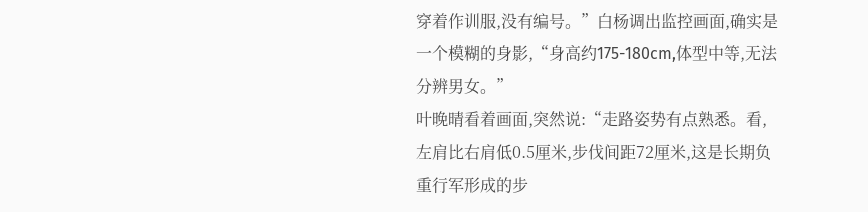穿着作训服,没有编号。”白杨调出监控画面,确实是一个模糊的身影,“身高约175-180cm,体型中等,无法分辨男女。”
叶晚晴看着画面,突然说:“走路姿势有点熟悉。看,左肩比右肩低0.5厘米,步伐间距72厘米,这是长期负重行军形成的步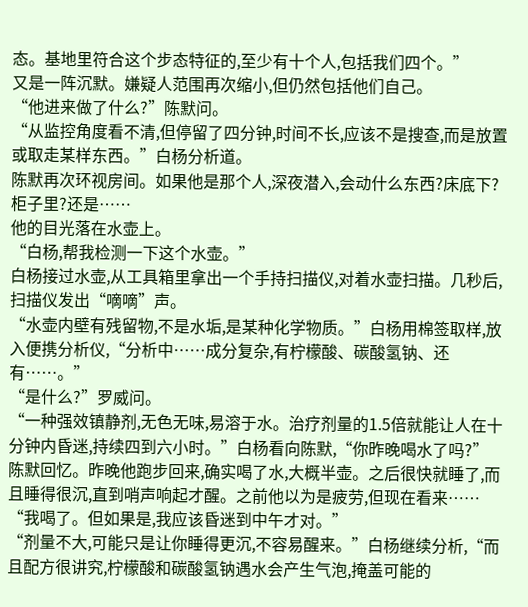态。基地里符合这个步态特征的,至少有十个人,包括我们四个。”
又是一阵沉默。嫌疑人范围再次缩小,但仍然包括他们自己。
“他进来做了什么?”陈默问。
“从监控角度看不清,但停留了四分钟,时间不长,应该不是搜查,而是放置或取走某样东西。”白杨分析道。
陈默再次环视房间。如果他是那个人,深夜潜入,会动什么东西?床底下?柜子里?还是……
他的目光落在水壶上。
“白杨,帮我检测一下这个水壶。”
白杨接过水壶,从工具箱里拿出一个手持扫描仪,对着水壶扫描。几秒后,扫描仪发出“嘀嘀”声。
“水壶内壁有残留物,不是水垢,是某种化学物质。”白杨用棉签取样,放入便携分析仪,“分析中……成分复杂,有柠檬酸、碳酸氢钠、还有……。”
“是什么?”罗威问。
“一种强效镇静剂,无色无味,易溶于水。治疗剂量的1.5倍就能让人在十分钟内昏迷,持续四到六小时。”白杨看向陈默,“你昨晚喝水了吗?”
陈默回忆。昨晚他跑步回来,确实喝了水,大概半壶。之后很快就睡了,而且睡得很沉,直到哨声响起才醒。之前他以为是疲劳,但现在看来……
“我喝了。但如果是,我应该昏迷到中午才对。”
“剂量不大,可能只是让你睡得更沉,不容易醒来。”白杨继续分析,“而且配方很讲究,柠檬酸和碳酸氢钠遇水会产生气泡,掩盖可能的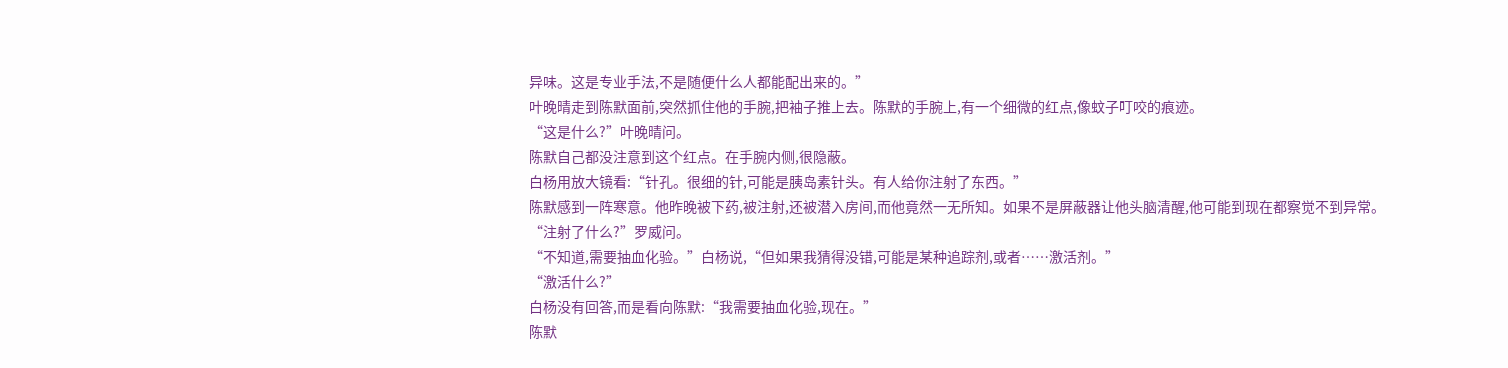异味。这是专业手法,不是随便什么人都能配出来的。”
叶晚晴走到陈默面前,突然抓住他的手腕,把袖子推上去。陈默的手腕上,有一个细微的红点,像蚊子叮咬的痕迹。
“这是什么?”叶晚晴问。
陈默自己都没注意到这个红点。在手腕内侧,很隐蔽。
白杨用放大镜看:“针孔。很细的针,可能是胰岛素针头。有人给你注射了东西。”
陈默感到一阵寒意。他昨晚被下药,被注射,还被潜入房间,而他竟然一无所知。如果不是屏蔽器让他头脑清醒,他可能到现在都察觉不到异常。
“注射了什么?”罗威问。
“不知道,需要抽血化验。”白杨说,“但如果我猜得没错,可能是某种追踪剂,或者……激活剂。”
“激活什么?”
白杨没有回答,而是看向陈默:“我需要抽血化验,现在。”
陈默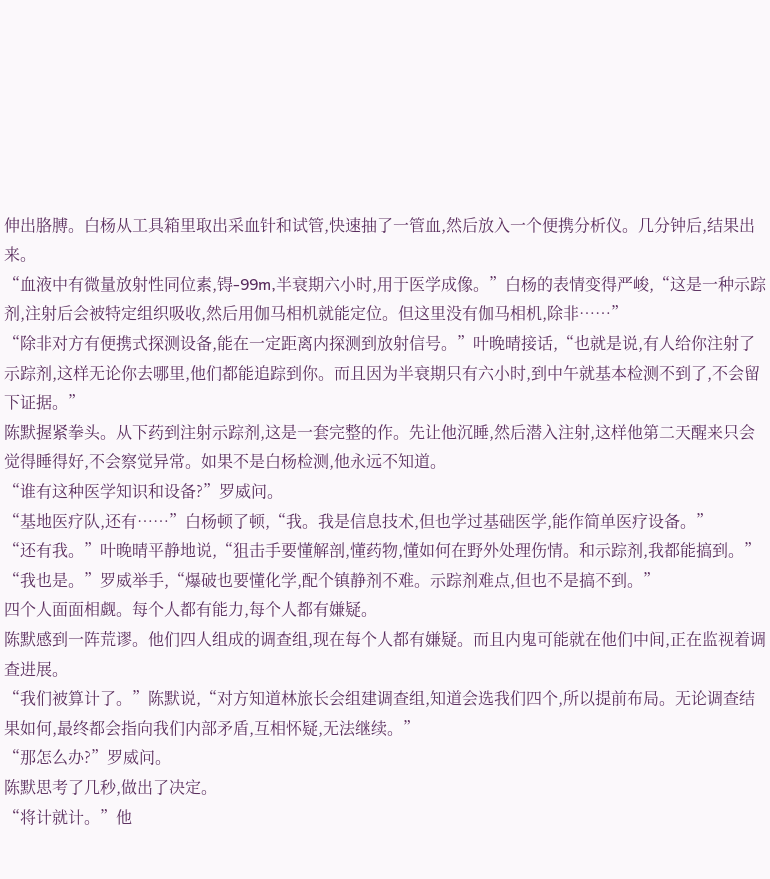伸出胳膊。白杨从工具箱里取出采血针和试管,快速抽了一管血,然后放入一个便携分析仪。几分钟后,结果出来。
“血液中有微量放射性同位素,锝-99m,半衰期六小时,用于医学成像。”白杨的表情变得严峻,“这是一种示踪剂,注射后会被特定组织吸收,然后用伽马相机就能定位。但这里没有伽马相机,除非……”
“除非对方有便携式探测设备,能在一定距离内探测到放射信号。”叶晚晴接话,“也就是说,有人给你注射了示踪剂,这样无论你去哪里,他们都能追踪到你。而且因为半衰期只有六小时,到中午就基本检测不到了,不会留下证据。”
陈默握紧拳头。从下药到注射示踪剂,这是一套完整的作。先让他沉睡,然后潜入注射,这样他第二天醒来只会觉得睡得好,不会察觉异常。如果不是白杨检测,他永远不知道。
“谁有这种医学知识和设备?”罗威问。
“基地医疗队,还有……”白杨顿了顿,“我。我是信息技术,但也学过基础医学,能作简单医疗设备。”
“还有我。”叶晚晴平静地说,“狙击手要懂解剖,懂药物,懂如何在野外处理伤情。和示踪剂,我都能搞到。”
“我也是。”罗威举手,“爆破也要懂化学,配个镇静剂不难。示踪剂难点,但也不是搞不到。”
四个人面面相觑。每个人都有能力,每个人都有嫌疑。
陈默感到一阵荒谬。他们四人组成的调查组,现在每个人都有嫌疑。而且内鬼可能就在他们中间,正在监视着调查进展。
“我们被算计了。”陈默说,“对方知道林旅长会组建调查组,知道会选我们四个,所以提前布局。无论调查结果如何,最终都会指向我们内部矛盾,互相怀疑,无法继续。”
“那怎么办?”罗威问。
陈默思考了几秒,做出了决定。
“将计就计。”他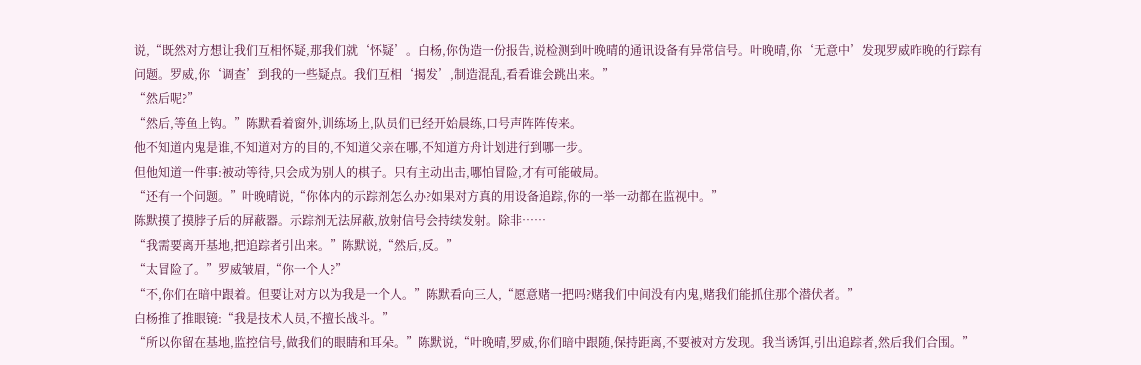说,“既然对方想让我们互相怀疑,那我们就‘怀疑’。白杨,你伪造一份报告,说检测到叶晚晴的通讯设备有异常信号。叶晚晴,你‘无意中’发现罗威昨晚的行踪有问题。罗威,你‘调查’到我的一些疑点。我们互相‘揭发’,制造混乱,看看谁会跳出来。”
“然后呢?”
“然后,等鱼上钩。”陈默看着窗外,训练场上,队员们已经开始晨练,口号声阵阵传来。
他不知道内鬼是谁,不知道对方的目的,不知道父亲在哪,不知道方舟计划进行到哪一步。
但他知道一件事:被动等待,只会成为别人的棋子。只有主动出击,哪怕冒险,才有可能破局。
“还有一个问题。”叶晚晴说,“你体内的示踪剂怎么办?如果对方真的用设备追踪,你的一举一动都在监视中。”
陈默摸了摸脖子后的屏蔽器。示踪剂无法屏蔽,放射信号会持续发射。除非……
“我需要离开基地,把追踪者引出来。”陈默说,“然后,反。”
“太冒险了。”罗威皱眉,“你一个人?”
“不,你们在暗中跟着。但要让对方以为我是一个人。”陈默看向三人,“愿意赌一把吗?赌我们中间没有内鬼,赌我们能抓住那个潜伏者。”
白杨推了推眼镜:“我是技术人员,不擅长战斗。”
“所以你留在基地,监控信号,做我们的眼睛和耳朵。”陈默说,“叶晚晴,罗威,你们暗中跟随,保持距离,不要被对方发现。我当诱饵,引出追踪者,然后我们合围。”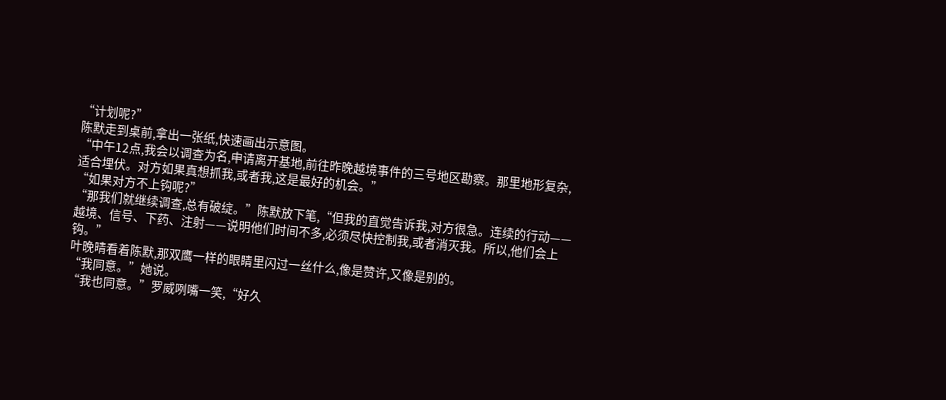“计划呢?”
陈默走到桌前,拿出一张纸,快速画出示意图。
“中午12点,我会以调查为名,申请离开基地,前往昨晚越境事件的三号地区勘察。那里地形复杂,适合埋伏。对方如果真想抓我,或者我,这是最好的机会。”
“如果对方不上钩呢?”
“那我们就继续调查,总有破绽。”陈默放下笔,“但我的直觉告诉我,对方很急。连续的行动——越境、信号、下药、注射——说明他们时间不多,必须尽快控制我,或者消灭我。所以,他们会上钩。”
叶晚晴看着陈默,那双鹰一样的眼睛里闪过一丝什么,像是赞许,又像是别的。
“我同意。”她说。
“我也同意。”罗威咧嘴一笑,“好久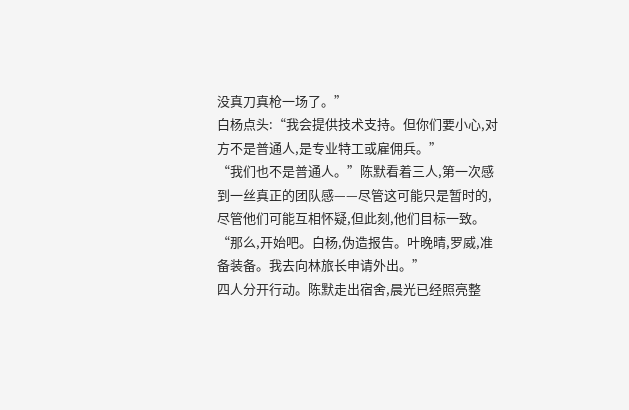没真刀真枪一场了。”
白杨点头:“我会提供技术支持。但你们要小心,对方不是普通人,是专业特工或雇佣兵。”
“我们也不是普通人。”陈默看着三人,第一次感到一丝真正的团队感——尽管这可能只是暂时的,尽管他们可能互相怀疑,但此刻,他们目标一致。
“那么,开始吧。白杨,伪造报告。叶晚晴,罗威,准备装备。我去向林旅长申请外出。”
四人分开行动。陈默走出宿舍,晨光已经照亮整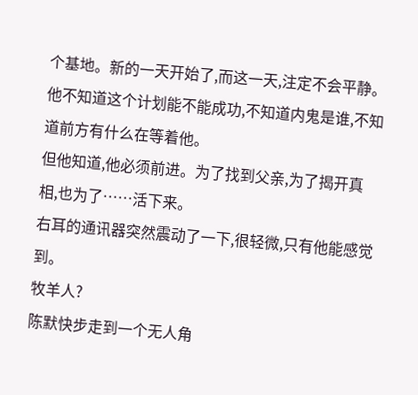个基地。新的一天开始了,而这一天,注定不会平静。
他不知道这个计划能不能成功,不知道内鬼是谁,不知道前方有什么在等着他。
但他知道,他必须前进。为了找到父亲,为了揭开真相,也为了……活下来。
右耳的通讯器突然震动了一下,很轻微,只有他能感觉到。
牧羊人?
陈默快步走到一个无人角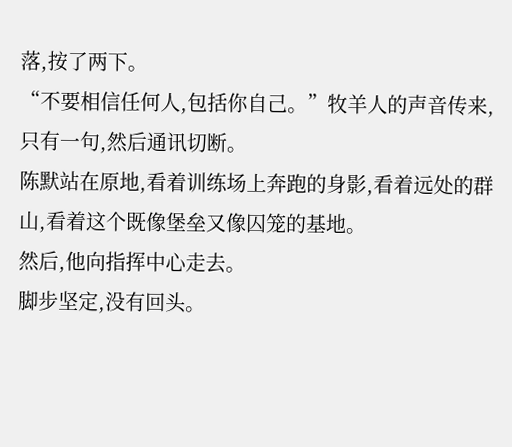落,按了两下。
“不要相信任何人,包括你自己。”牧羊人的声音传来,只有一句,然后通讯切断。
陈默站在原地,看着训练场上奔跑的身影,看着远处的群山,看着这个既像堡垒又像囚笼的基地。
然后,他向指挥中心走去。
脚步坚定,没有回头。